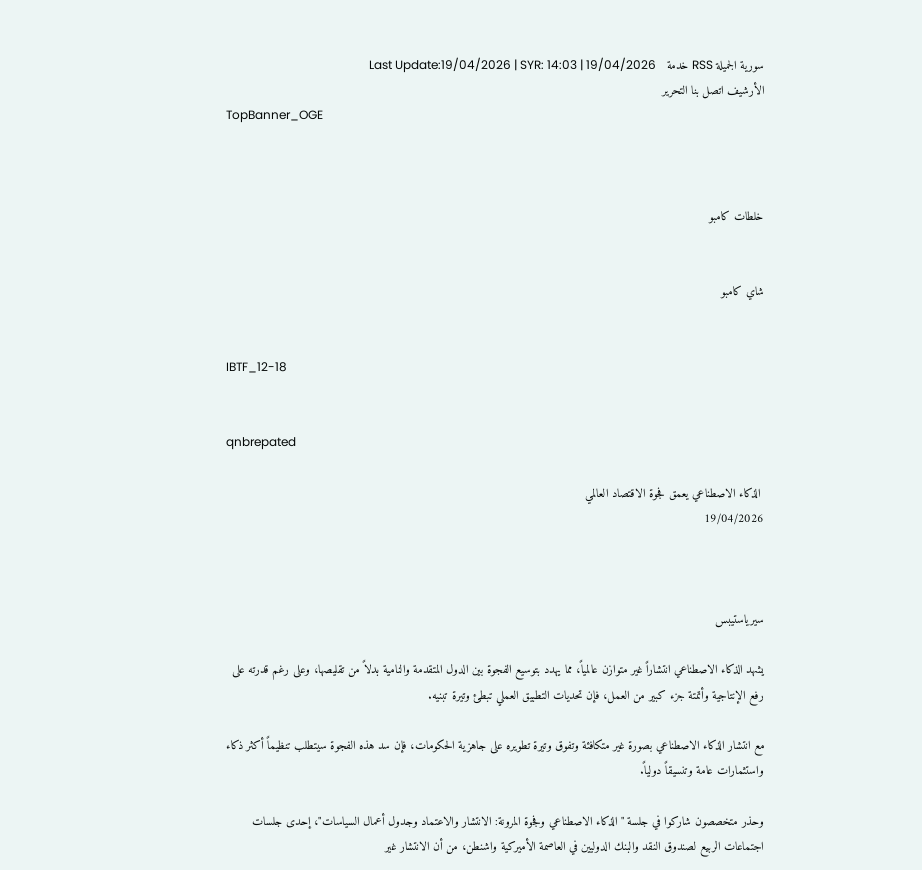سورية الجميلة RSS خدمة   Last Update:19/04/2026 | SYR: 14:03 | 19/04/2026
الأرشيف اتصل بنا التحرير
TopBanner_OGE



خلطات كامبو


شاي كامبو


IBTF_12-18


qnbrepated

 الذكاء الاصطناعي يعمق فجوة الاقتصاد العالمي
19/04/2026



سيرياستيبس

يشهد الذكاء الاصطناعي انتشاراً غير متوازن عالمياً، مما يهدد بتوسيع الفجوة بين الدول المتقدمة والنامية بدلاً من تقليصها، وعلى رغم قدرته على رفع الإنتاجية وأتمتة جزء كبير من العمل، فإن تحديات التطبيق العملي تبطئ وتيرة تبنيه.

مع انتشار الذكاء الاصطناعي بصورة غير متكافئة وتفوق وتيرة تطويره على جاهزية الحكومات، فإن سد هذه الفجوة سيتطلب تنظيماً أكثر ذكاء واستثمارات عامة وتنسيقاً دولياً.

وحذر متخصصون شاركوا في جلسة "الذكاء الاصطناعي وفجوة المرونة: الانتشار والاعتماد وجدول أعمال السياسات"، إحدى جلسات اجتماعات الربيع لصندوق النقد والبنك الدوليين في العاصمة الأميركية واشنطن، من أن الانتشار غير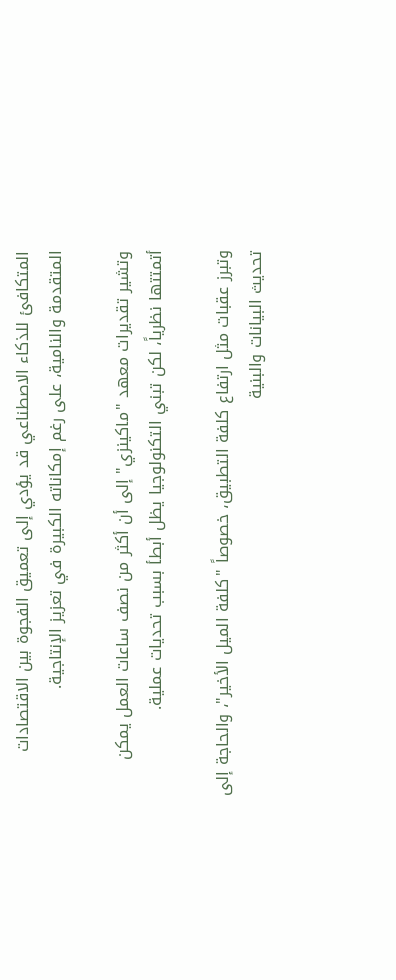المتكافئ للذكاء الاصطناعي قد يؤدي إلى تعميق الفجوة بين الاقتصادات المتقدمة والنامية، على رغم إمكاناته الكبيرة في تعزيز الإنتاجية.

وتشير تقديرات معهد "ماكينزي" إلى أن أكثر من نصف ساعات العمل يمكن أتمتتها نظرياً، لكن تبني التكنولوجيا يظل أبطأ بسبب تحديات عملية.

وتبرز عقبات مثل ارتفاع كلفة التطبيق، خصوصاً "كلفة الميل الأخير"، والحاجة إلى تحديث البيانات والبنية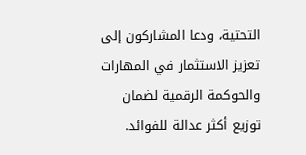التحتية، ودعا المشاركون إلى تعزيز الاستثمار في المهارات والحوكمة الرقمية لضمان توزيع أكثر عدالة للفوائد.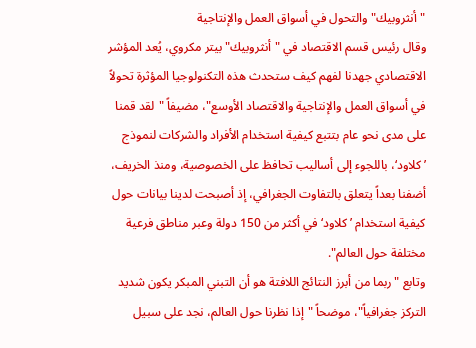"أنثروبيك" والتحول في أسواق العمل والإنتاجية
وقال رئيس قسم الاقتصاد في "أنثروبيك" بيتر مكروي، يُعد المؤشر الاقتصادي جهدنا لفهم كيف ستحدث هذه التكنولوجيا المؤثرة تحولاً في أسواق العمل والإنتاجية والاقتصاد الأوسع"، مضيفاً "لقد قمنا على مدى نحو عام بتتبع كيفية استخدام الأفراد والشركات لنموذج ’كلاود‘، باللجوء إلى أساليب تحافظ على الخصوصية، ومنذ الخريف، أضفنا بعداً يتعلق بالتفاوت الجغرافي، إذ أصبحت لدينا بيانات حول كيفية استخدام ’كلاود‘ في أكثر من 150 دولة وعبر مناطق فرعية مختلفة حول العالم".
وتابع "ربما من أبرز النتائج اللافتة هو أن التبني المبكر يكون شديد التركز جغرافياً"، موضحاً "إذا نظرنا حول العالم، نجد على سبيل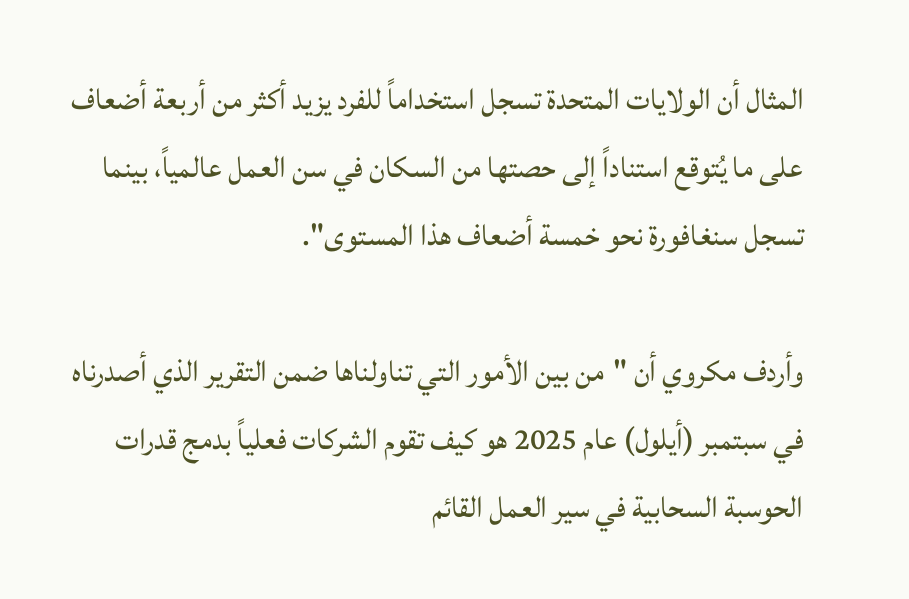المثال أن الولايات المتحدة تسجل استخداماً للفرد يزيد أكثر من أربعة أضعاف على ما يُتوقع استناداً إلى حصتها من السكان في سن العمل عالمياً، بينما تسجل سنغافورة نحو خمسة أضعاف هذا المستوى".

وأردف مكروي أن "من بين الأمور التي تناولناها ضمن التقرير الذي أصدرناه في سبتمبر (أيلول) عام 2025 هو كيف تقوم الشركات فعلياً بدمج قدرات الحوسبة السحابية في سير العمل القائم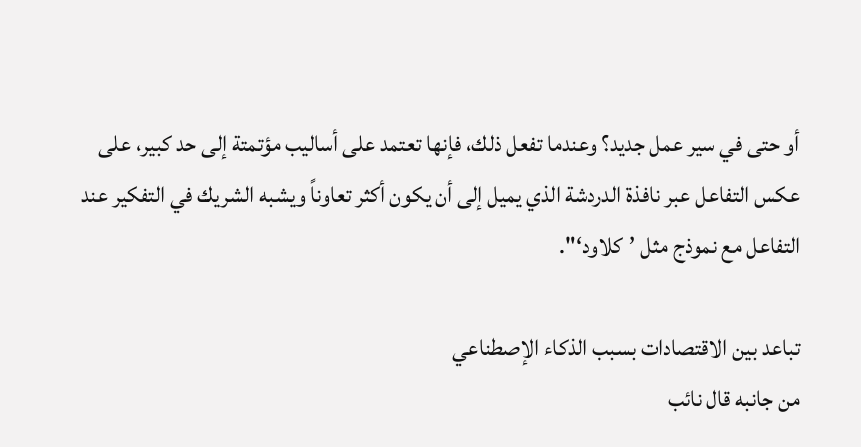أو حتى في سير عمل جديد؟ وعندما تفعل ذلك، فإنها تعتمد على أساليب مؤتمتة إلى حد كبير، على عكس التفاعل عبر نافذة الدردشة الذي يميل إلى أن يكون أكثر تعاوناً ويشبه الشريك في التفكير عند التفاعل مع نموذج مثل ’كلاود‘".

تباعد بين الاقتصادات بسبب الذكاء الإصطناعي
من جانبه قال نائب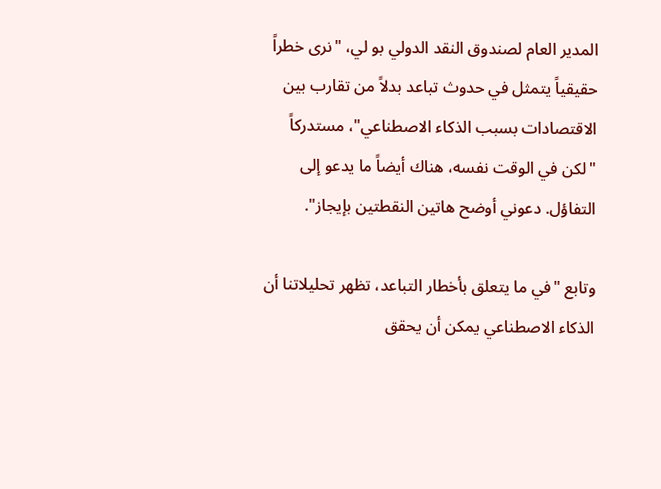المدير العام لصندوق النقد الدولي بو لي، "نرى خطراً حقيقياً يتمثل في حدوث تباعد بدلاً من تقارب بين الاقتصادات بسبب الذكاء الاصطناعي"، مستدركاً "لكن في الوقت نفسه، هناك أيضاً ما يدعو إلى التفاؤل. دعوني أوضح هاتين النقطتين بإيجاز".

وتابع "في ما يتعلق بأخطار التباعد، تظهر تحليلاتنا أن الذكاء الاصطناعي يمكن أن يحقق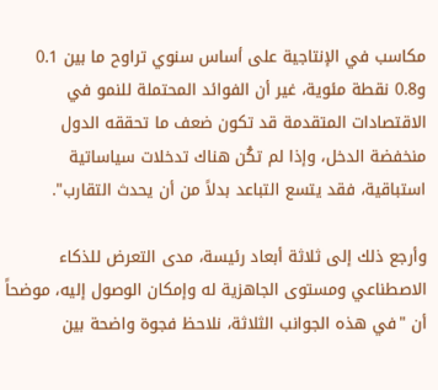مكاسب في الإنتاجية على أساس سنوي تراوح ما بين 0.1 و0.8 نقطة مئوية، غير أن الفوائد المحتملة للنمو في الاقتصادات المتقدمة قد تكون ضعف ما تحققه الدول منخفضة الدخل، وإذا لم تكُن هناك تدخلات سياساتية استباقية، فقد يتسع التباعد بدلاً من أن يحدث التقارب".

وأرجع ذلك إلى ثلاثة أبعاد رئيسة، مدى التعرض للذكاء الاصطناعي ومستوى الجاهزية له وإمكان الوصول إليه، موضحاً أن "في هذه الجوانب الثلاثة، نلاحظ فجوة واضحة بين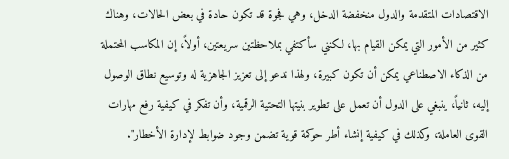الاقتصادات المتقدمة والدول منخفضة الدخل، وهي فجوة قد تكون حادة في بعض الحالات، وهناك كثير من الأمور التي يمكن القيام بها، لكنني سأكتفي بملاحظتين سريعتين، أولاً، إن المكاسب المحتملة من الذكاء الاصطناعي يمكن أن تكون كبيرة، ولهذا ندعو إلى تعزيز الجاهزية له وتوسيع نطاق الوصول إليه، ثانياً، ينبغي على الدول أن تعمل على تطوير بنيتها التحتية الرقمية، وأن تفكر في كيفية رفع مهارات القوى العاملة، وكذلك في كيفية إنشاء أطر حوكمة قوية تضمن وجود ضوابط لإدارة الأخطار".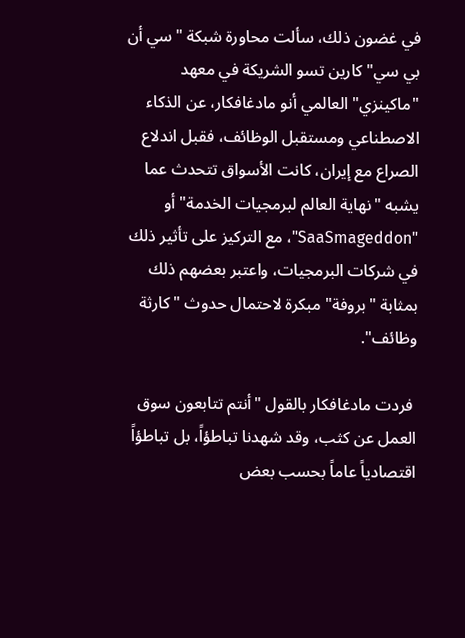في غضون ذلك، سألت محاورة شبكة "سي أن بي سي" كارين تسو الشريكة في معهد "ماكينزي" العالمي أنو مادغافكار، عن الذكاء الاصطناعي ومستقبل الوظائف، فقبل اندلاع الصراع مع إيران، كانت الأسواق تتحدث عما يشبه "نهاية العالم لبرمجيات الخدمة" أو "SaaSmageddon"، مع التركيز على تأثير ذلك في شركات البرمجيات، واعتبر بعضهم ذلك بمثابة "بروفة" مبكرة لاحتمال حدوث "كارثة وظائف".

 فردت مادغافكار بالقول "أنتم تتابعون سوق العمل عن كثب، وقد شهدنا تباطؤاً، بل تباطؤاً اقتصادياً عاماً بحسب بعض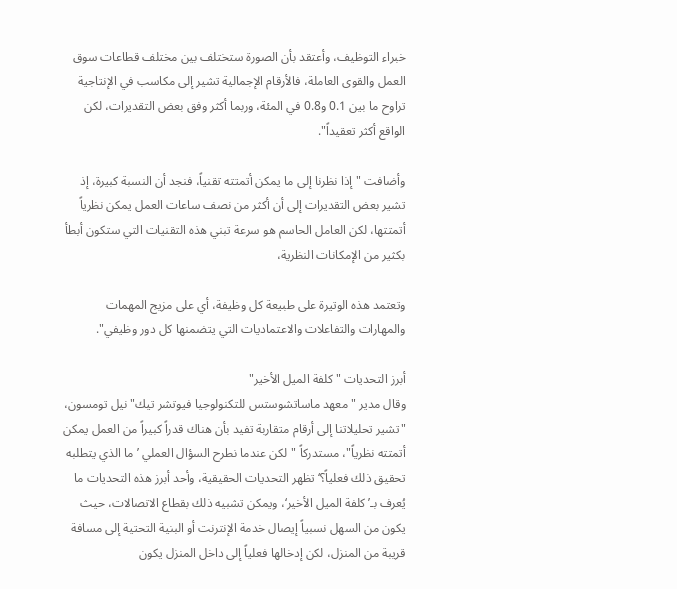خبراء التوظيف، وأعتقد بأن الصورة ستختلف بين مختلف قطاعات سوق العمل والقوى العاملة، فالأرقام الإجمالية تشير إلى مكاسب في الإنتاجية تراوح ما بين 0.1 و0.8 في المئة، وربما أكثر وفق بعض التقديرات، لكن الواقع أكثر تعقيداً".

وأضافت "إذا نظرنا إلى ما يمكن أتمتته تقنياً، فنجد أن النسبة كبيرة، إذ تشير بعض التقديرات إلى أن أكثر من نصف ساعات العمل يمكن نظرياً أتمتتها، لكن العامل الحاسم هو سرعة تبني هذه التقنيات التي ستكون أبطأ بكثير من الإمكانات النظرية،

وتعتمد هذه الوتيرة على طبيعة كل وظيفة، أي على مزيج المهمات والمهارات والتفاعلات والاعتماديات التي يتضمنها كل دور وظيفي".

أبرز التحديات "كلفة الميل الأخير"
وقال مدير "معهد ماساتشوستس للتكنولوجيا فيوتشر تيك" نيل تومسون، "تشير تحليلاتنا إلى أرقام متقاربة تفيد بأن هناك قدراً كبيراً من العمل يمكن أتمتته نظرياً"، مستدركاً "لكن عندما نطرح السؤال العملي ’ما الذي يتطلبه تحقيق ذلك فعلياً؟‘ تظهر التحديات الحقيقية، وأحد أبرز هذه التحديات ما يُعرف بـ’كلفة الميل الأخير‘، ويمكن تشبيه ذلك بقطاع الاتصالات، حيث يكون من السهل نسبياً إيصال خدمة الإنترنت أو البنية التحتية إلى مسافة قريبة من المنزل، لكن إدخالها فعلياً إلى داخل المنزل يكون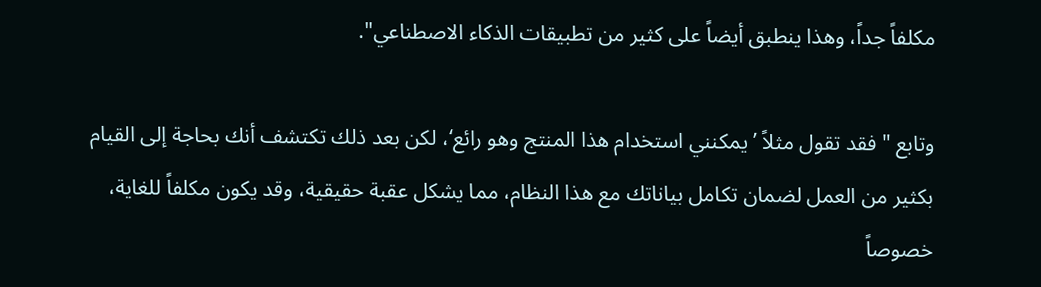مكلفاً جداً، وهذا ينطبق أيضاً على كثير من تطبيقات الذكاء الاصطناعي".

وتابع "فقد تقول مثلاً ’يمكنني استخدام هذا المنتج وهو رائع‘، لكن بعد ذلك تكتشف أنك بحاجة إلى القيام بكثير من العمل لضمان تكامل بياناتك مع هذا النظام، مما يشكل عقبة حقيقية، وقد يكون مكلفاً للغاية، خصوصاً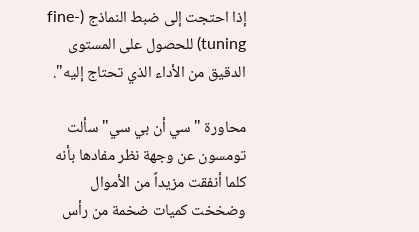إذا احتجت إلى ضبط النماذج (fine-tuning) للحصول على المستوى الدقيق من الأداء الذي تحتاج إليه".

محاورة "سي أن بي سي" سألت تومسون عن وجهة نظر مفادها بأنه كلما أنفقت مزيداً من الأموال وضخخت كميات ضخمة من رأس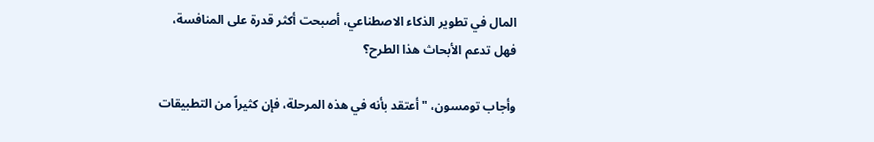المال في تطوير الذكاء الاصطناعي، أصبحت أكثر قدرة على المنافسة، فهل تدعم الأبحاث هذا الطرح؟

وأجاب تومسون، "أعتقد بأنه في هذه المرحلة، فإن كثيراً من التطبيقات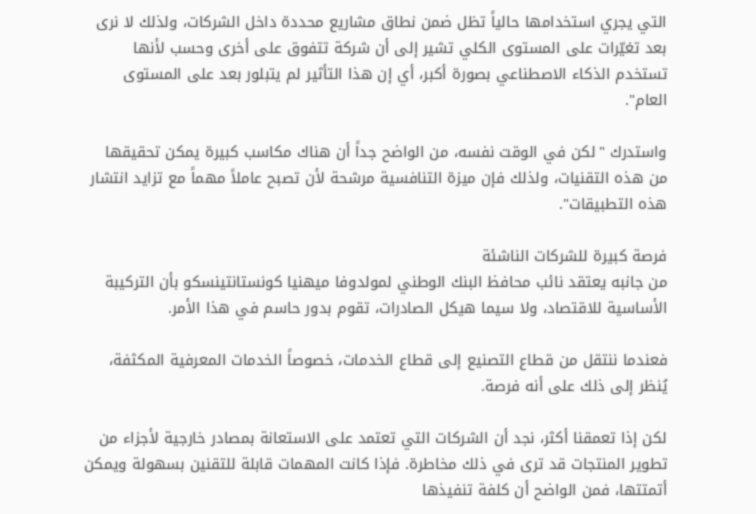التي يجري استخدامها حالياً تظل ضمن نطاق مشاريع محددة داخل الشركات، ولذلك لا نرى بعد تغيّرات على المستوى الكلي تشير إلى أن شركة تتفوق على أخرى وحسب لأنها تستخدم الذكاء الاصطناعي بصورة أكبر، أي إن هذا التأثير لم يتبلور بعد على المستوى العام".

واستدرك "لكن في الوقت نفسه، من الواضح جداً أن هناك مكاسب كبيرة يمكن تحقيقها من هذه التقنيات، ولذلك فإن ميزة التنافسية مرشحة لأن تصبح عاملاً مهماً مع تزايد انتشار هذه التطبيقات".

فرصة كبيرة للشركات الناشئة
من جانبه يعتقد نائب محافظ البنك الوطني لمولدوفا ميهنيا كونستانتينسكو بأن التركيبة الأساسية للاقتصاد، ولا سيما هيكل الصادرات، تقوم بدور حاسم في هذا الأمر.

فعندما ننتقل من قطاع التصنيع إلى قطاع الخدمات، خصوصاً الخدمات المعرفية المكثفة، يُنظر إلى ذلك على أنه فرصة.

لكن إذا تعمقنا أكثر، نجد أن الشركات التي تعتمد على الاستعانة بمصادر خارجية لأجزاء من تطوير المنتجات قد ترى في ذلك مخاطرة. فإذا كانت المهمات قابلة للتقنين بسهولة ويمكن أتمتتها، فمن الواضح أن كلفة تنفيذها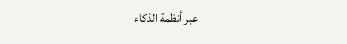عبر أنظمة الذكاء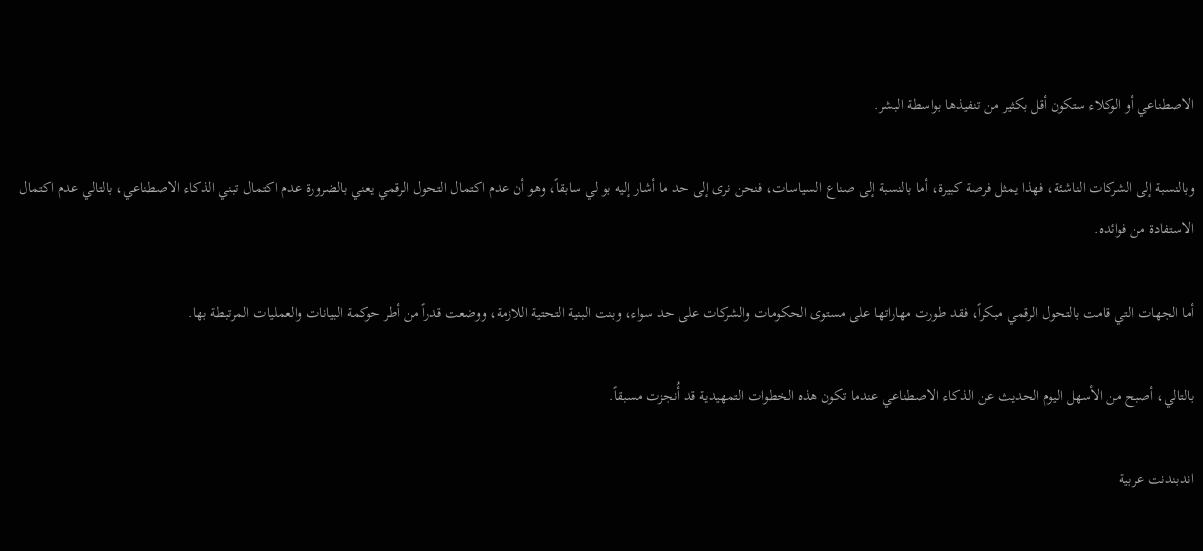الاصطناعي أو الوكلاء ستكون أقل بكثير من تنفيذها بواسطة البشر.

وبالنسبة إلى الشركات الناشئة، فهذا يمثل فرصة كبيرة، أما بالنسبة إلى صناع السياسات، فنحن نرى إلى حد ما أشار إليه بو لي سابقاً، وهو أن عدم اكتمال التحول الرقمي يعني بالضرورة عدم اكتمال تبني الذكاء الاصطناعي، بالتالي عدم اكتمال الاستفادة من فوائده.

أما الجهات التي قامت بالتحول الرقمي مبكراً، فقد طورت مهاراتها على مستوى الحكومات والشركات على حد سواء، وبنت البنية التحتية اللازمة، ووضعت قدراً من أطر حوكمة البيانات والعمليات المرتبطة بها.

بالتالي، أصبح من الأسهل اليوم الحديث عن الذكاء الاصطناعي عندما تكون هذه الخطوات التمهيدية قد أُنجزت مسبقاً.

اندبندنت عربية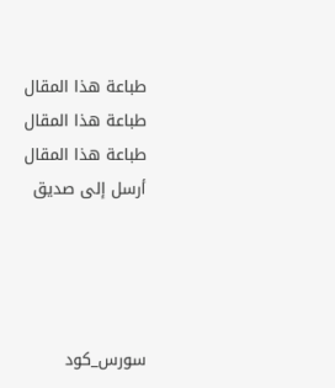طباعة هذا المقال طباعة هذا المقال طباعة هذا المقال أرسل إلى صديق




سورس_كود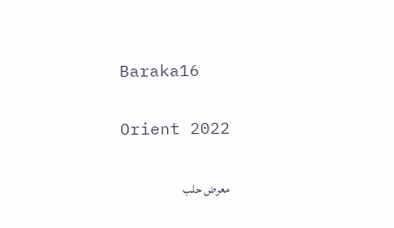Baraka16


Orient 2022


معرض حلب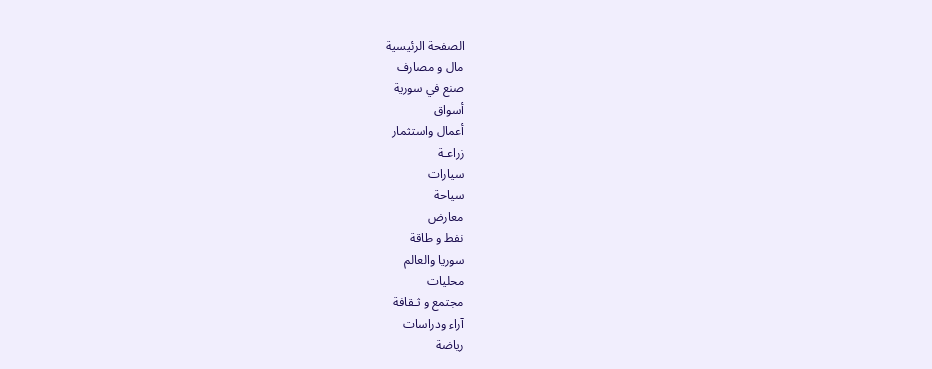الصفحة الرئيسية
مال و مصارف
صنع في سورية
أسواق
أعمال واستثمار
زراعـة
سيارات
سياحة
معارض
نفط و طاقة
سوريا والعالم
محليات
مجتمع و ثـقافة
آراء ودراسات
رياضة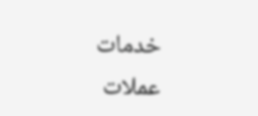خدمات
عملات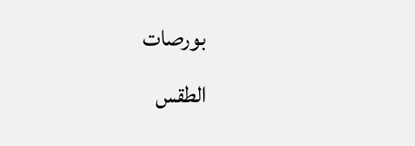بورصات
الطقس